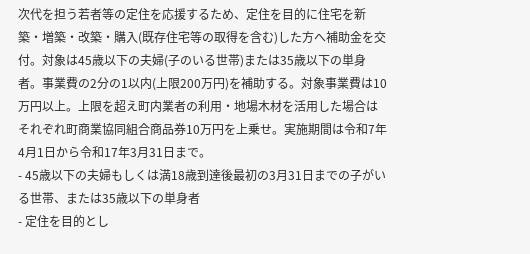次代を担う若者等の定住を応援するため、定住を目的に住宅を新築・増築・改築・購入(既存住宅等の取得を含む)した方へ補助金を交付。対象は45歳以下の夫婦(子のいる世帯)または35歳以下の単身者。事業費の2分の1以内(上限200万円)を補助する。対象事業費は10万円以上。上限を超え町内業者の利用・地場木材を活用した場合はそれぞれ町商業協同組合商品券10万円を上乗せ。実施期間は令和7年4月1日から令和17年3月31日まで。
- 45歳以下の夫婦もしくは満18歳到達後最初の3月31日までの子がいる世帯、または35歳以下の単身者
- 定住を目的とし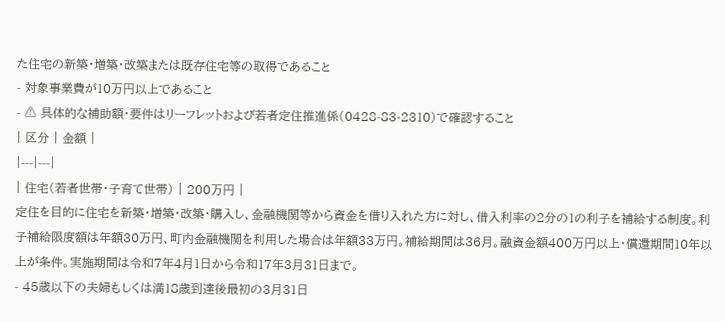た住宅の新築・増築・改築または既存住宅等の取得であること
- 対象事業費が10万円以上であること
- ⚠ 具体的な補助額・要件はリーフレットおよび若者定住推進係(0428-83-2310)で確認すること
| 区分 | 金額 |
|---|---|
| 住宅(若者世帯・子育て世帯) | 200万円 |
定住を目的に住宅を新築・増築・改築・購入し、金融機関等から資金を借り入れた方に対し、借入利率の2分の1の利子を補給する制度。利子補給限度額は年額30万円、町内金融機関を利用した場合は年額33万円。補給期間は36月。融資金額400万円以上・償還期間10年以上が条件。実施期間は令和7年4月1日から令和17年3月31日まで。
- 45歳以下の夫婦もしくは満18歳到達後最初の3月31日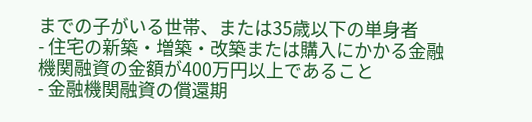までの子がいる世帯、または35歳以下の単身者
- 住宅の新築・増築・改築または購入にかかる金融機関融資の金額が400万円以上であること
- 金融機関融資の償還期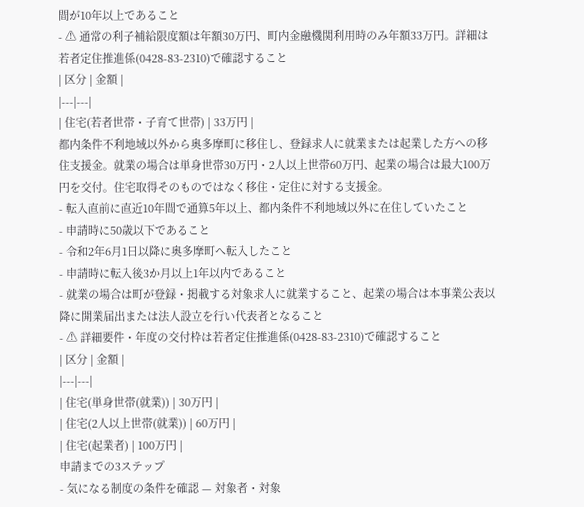間が10年以上であること
- ⚠ 通常の利子補給限度額は年額30万円、町内金融機関利用時のみ年額33万円。詳細は若者定住推進係(0428-83-2310)で確認すること
| 区分 | 金額 |
|---|---|
| 住宅(若者世帯・子育て世帯) | 33万円 |
都内条件不利地域以外から奥多摩町に移住し、登録求人に就業または起業した方への移住支援金。就業の場合は単身世帯30万円・2人以上世帯60万円、起業の場合は最大100万円を交付。住宅取得そのものではなく移住・定住に対する支援金。
- 転入直前に直近10年間で通算5年以上、都内条件不利地域以外に在住していたこと
- 申請時に50歳以下であること
- 令和2年6月1日以降に奥多摩町へ転入したこと
- 申請時に転入後3か月以上1年以内であること
- 就業の場合は町が登録・掲載する対象求人に就業すること、起業の場合は本事業公表以降に開業届出または法人設立を行い代表者となること
- ⚠ 詳細要件・年度の交付枠は若者定住推進係(0428-83-2310)で確認すること
| 区分 | 金額 |
|---|---|
| 住宅(単身世帯(就業)) | 30万円 |
| 住宅(2人以上世帯(就業)) | 60万円 |
| 住宅(起業者) | 100万円 |
申請までの3ステップ
- 気になる制度の条件を確認 — 対象者・対象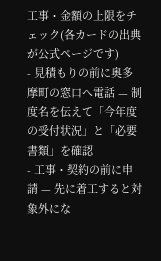工事・金額の上限をチェック(各カードの出典が公式ページです)
- 見積もりの前に奥多摩町の窓口へ電話 — 制度名を伝えて「今年度の受付状況」と「必要書類」を確認
- 工事・契約の前に申請 — 先に着工すると対象外にな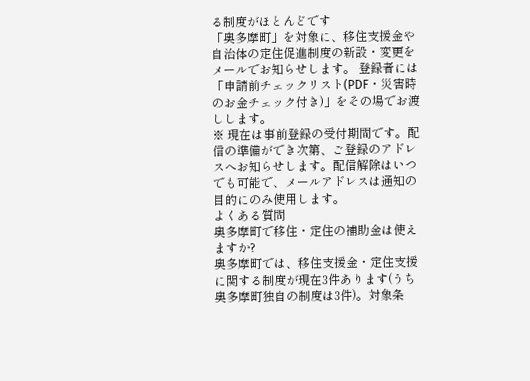る制度がほとんどです
「奥多摩町」を対象に、移住支援金や自治体の定住促進制度の新設・変更をメールでお知らせします。 登録者には「申請前チェックリスト(PDF・災害時のお金チェック付き)」をその場でお渡しします。
※ 現在は事前登録の受付期間です。配信の準備ができ次第、ご登録のアドレスへお知らせします。配信解除はいつでも可能で、メールアドレスは通知の目的にのみ使用します。
よくある質問
奥多摩町で移住・定住の補助金は使えますか?
奥多摩町では、移住支援金・定住支援に関する制度が現在3件あります(うち奥多摩町独自の制度は3件)。対象条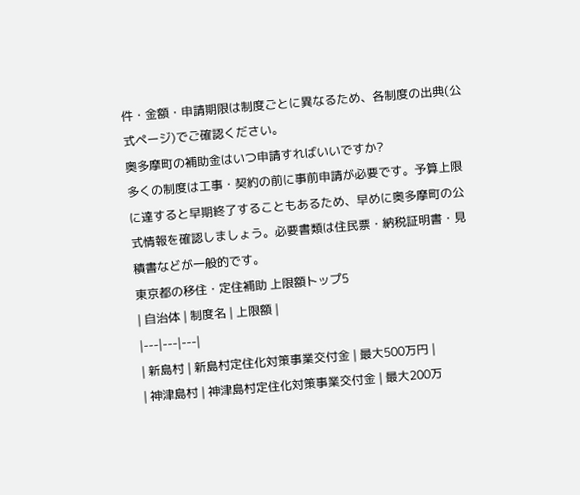件・金額・申請期限は制度ごとに異なるため、各制度の出典(公式ページ)でご確認ください。
奥多摩町の補助金はいつ申請すればいいですか?
多くの制度は工事・契約の前に事前申請が必要です。予算上限に達すると早期終了することもあるため、早めに奥多摩町の公式情報を確認しましょう。必要書類は住民票・納税証明書・見積書などが一般的です。
東京都の移住・定住補助 上限額トップ5
| 自治体 | 制度名 | 上限額 |
|---|---|---|
| 新島村 | 新島村定住化対策事業交付金 | 最大500万円 |
| 神津島村 | 神津島村定住化対策事業交付金 | 最大200万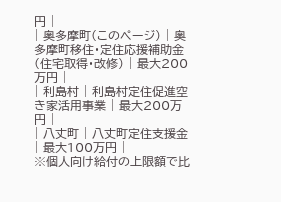円 |
| 奥多摩町(このページ) | 奥多摩町移住・定住応援補助金(住宅取得・改修) | 最大200万円 |
| 利島村 | 利島村定住促進空き家活用事業 | 最大200万円 |
| 八丈町 | 八丈町定住支援金 | 最大100万円 |
※個人向け給付の上限額で比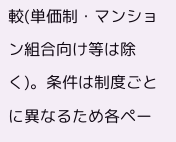較(単価制・マンション組合向け等は除く)。条件は制度ごとに異なるため各ペー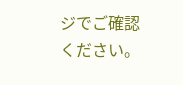ジでご確認ください。